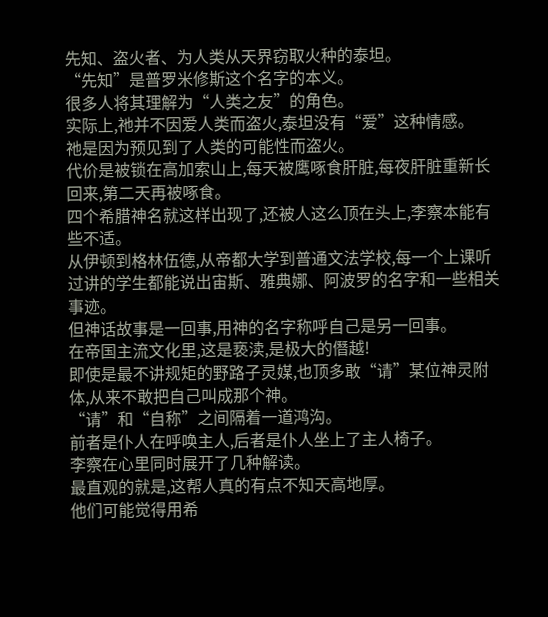先知、盗火者、为人类从天界窃取火种的泰坦。
“先知”是普罗米修斯这个名字的本义。
很多人将其理解为“人类之友”的角色。
实际上,祂并不因爱人类而盗火,泰坦没有“爱”这种情感。
祂是因为预见到了人类的可能性而盗火。
代价是被锁在高加索山上,每天被鹰啄食肝脏,每夜肝脏重新长回来,第二天再被啄食。
四个希腊神名就这样出现了,还被人这么顶在头上,李察本能有些不适。
从伊顿到格林伍德,从帝都大学到普通文法学校,每一个上课听过讲的学生都能说出宙斯、雅典娜、阿波罗的名字和一些相关事迹。
但神话故事是一回事,用神的名字称呼自己是另一回事。
在帝国主流文化里,这是亵渎,是极大的僭越!
即使是最不讲规矩的野路子灵媒,也顶多敢“请”某位神灵附体,从来不敢把自己叫成那个神。
“请”和“自称”之间隔着一道鸿沟。
前者是仆人在呼唤主人,后者是仆人坐上了主人椅子。
李察在心里同时展开了几种解读。
最直观的就是,这帮人真的有点不知天高地厚。
他们可能觉得用希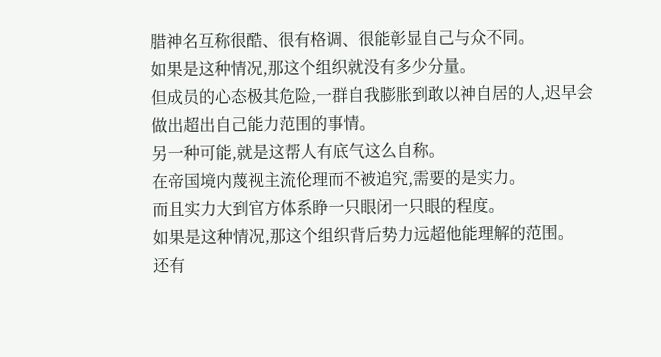腊神名互称很酷、很有格调、很能彰显自己与众不同。
如果是这种情况,那这个组织就没有多少分量。
但成员的心态极其危险,一群自我膨胀到敢以神自居的人,迟早会做出超出自己能力范围的事情。
另一种可能,就是这帮人有底气这么自称。
在帝国境内蔑视主流伦理而不被追究,需要的是实力。
而且实力大到官方体系睁一只眼闭一只眼的程度。
如果是这种情况,那这个组织背后势力远超他能理解的范围。
还有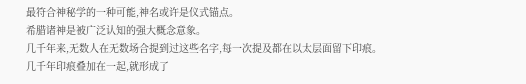最符合神秘学的一种可能,神名或许是仪式锚点。
希腊诸神是被广泛认知的强大概念意象。
几千年来,无数人在无数场合提到过这些名字,每一次提及都在以太层面留下印痕。
几千年印痕叠加在一起,就形成了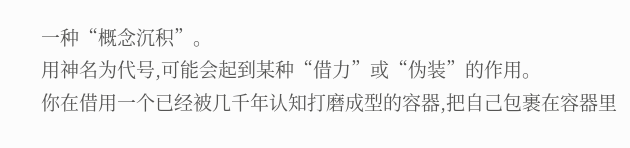一种“概念沉积”。
用神名为代号,可能会起到某种“借力”或“伪装”的作用。
你在借用一个已经被几千年认知打磨成型的容器,把自己包裹在容器里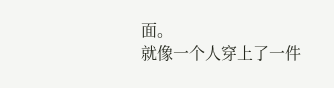面。
就像一个人穿上了一件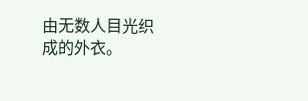由无数人目光织成的外衣。